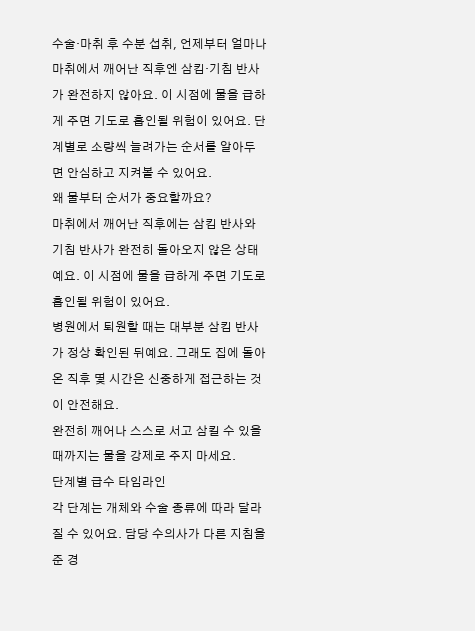수술·마취 후 수분 섭취, 언제부터 얼마나
마취에서 깨어난 직후엔 삼킴·기침 반사가 완전하지 않아요. 이 시점에 물을 급하게 주면 기도로 흡인될 위험이 있어요. 단계별로 소량씩 늘려가는 순서를 알아두면 안심하고 지켜볼 수 있어요.
왜 물부터 순서가 중요할까요?
마취에서 깨어난 직후에는 삼킴 반사와 기침 반사가 완전히 돌아오지 않은 상태예요. 이 시점에 물을 급하게 주면 기도로 흡인될 위험이 있어요.
병원에서 퇴원할 때는 대부분 삼킴 반사가 정상 확인된 뒤예요. 그래도 집에 돌아온 직후 몇 시간은 신중하게 접근하는 것이 안전해요.
완전히 깨어나 스스로 서고 삼킬 수 있을 때까지는 물을 강제로 주지 마세요.
단계별 급수 타임라인
각 단계는 개체와 수술 종류에 따라 달라질 수 있어요. 담당 수의사가 다른 지침을 준 경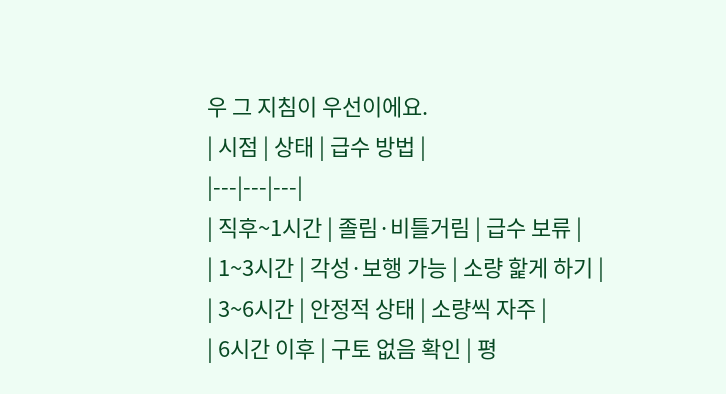우 그 지침이 우선이에요.
| 시점 | 상태 | 급수 방법 |
|---|---|---|
| 직후~1시간 | 졸림·비틀거림 | 급수 보류 |
| 1~3시간 | 각성·보행 가능 | 소량 핥게 하기 |
| 3~6시간 | 안정적 상태 | 소량씩 자주 |
| 6시간 이후 | 구토 없음 확인 | 평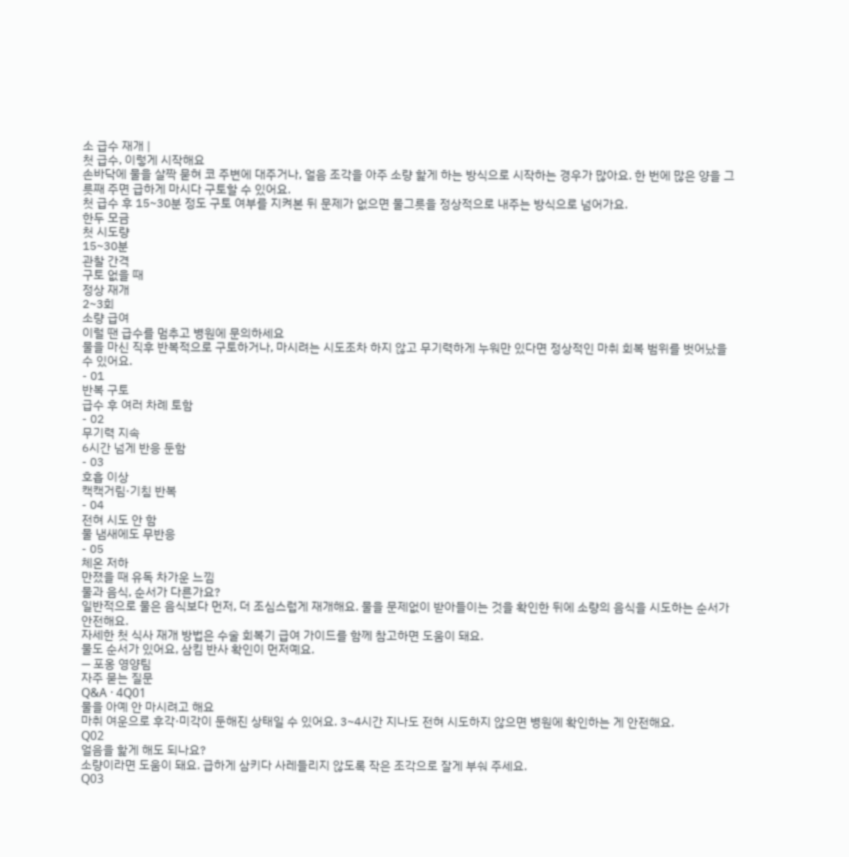소 급수 재개 |
첫 급수, 이렇게 시작해요
손바닥에 물을 살짝 묻혀 코 주변에 대주거나, 얼음 조각을 아주 소량 핥게 하는 방식으로 시작하는 경우가 많아요. 한 번에 많은 양을 그릇째 주면 급하게 마시다 구토할 수 있어요.
첫 급수 후 15~30분 정도 구토 여부를 지켜본 뒤 문제가 없으면 물그릇을 정상적으로 내주는 방식으로 넘어가요.
한두 모금
첫 시도량
15~30분
관찰 간격
구토 없을 때
정상 재개
2~3회
소량 급여
이럴 땐 급수를 멈추고 병원에 문의하세요
물을 마신 직후 반복적으로 구토하거나, 마시려는 시도조차 하지 않고 무기력하게 누워만 있다면 정상적인 마취 회복 범위를 벗어났을 수 있어요.
- 01
반복 구토
급수 후 여러 차례 토함
- 02
무기력 지속
6시간 넘게 반응 둔함
- 03
호흡 이상
캑캑거림·기침 반복
- 04
전혀 시도 안 함
물 냄새에도 무반응
- 05
체온 저하
만졌을 때 유독 차가운 느낌
물과 음식, 순서가 다른가요?
일반적으로 물은 음식보다 먼저, 더 조심스럽게 재개해요. 물을 문제없이 받아들이는 것을 확인한 뒤에 소량의 음식을 시도하는 순서가 안전해요.
자세한 첫 식사 재개 방법은 수술 회복기 급여 가이드를 함께 참고하면 도움이 돼요.
물도 순서가 있어요, 삼킴 반사 확인이 먼저예요.
— 포옹 영양팀
자주 묻는 질문
Q&A · 4Q01
물을 아예 안 마시려고 해요
마취 여운으로 후각·미각이 둔해진 상태일 수 있어요. 3~4시간 지나도 전혀 시도하지 않으면 병원에 확인하는 게 안전해요.
Q02
얼음을 핥게 해도 되나요?
소량이라면 도움이 돼요. 급하게 삼키다 사레들리지 않도록 작은 조각으로 잘게 부숴 주세요.
Q03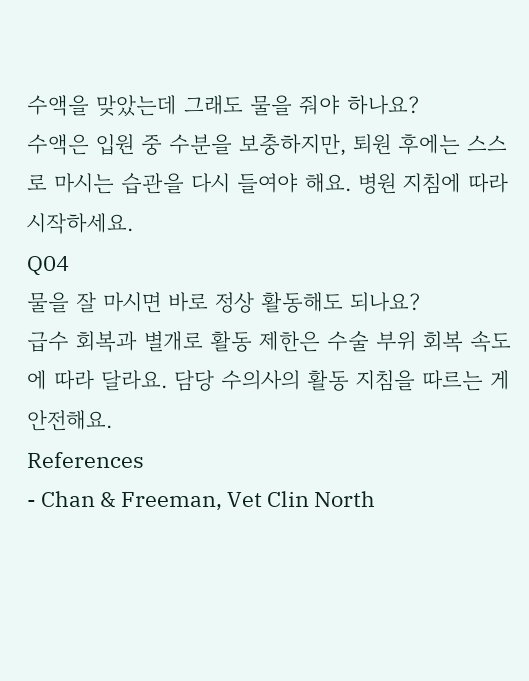수액을 맞았는데 그래도 물을 줘야 하나요?
수액은 입원 중 수분을 보충하지만, 퇴원 후에는 스스로 마시는 습관을 다시 들여야 해요. 병원 지침에 따라 시작하세요.
Q04
물을 잘 마시면 바로 정상 활동해도 되나요?
급수 회복과 별개로 활동 제한은 수술 부위 회복 속도에 따라 달라요. 담당 수의사의 활동 지침을 따르는 게 안전해요.
References
- Chan & Freeman, Vet Clin North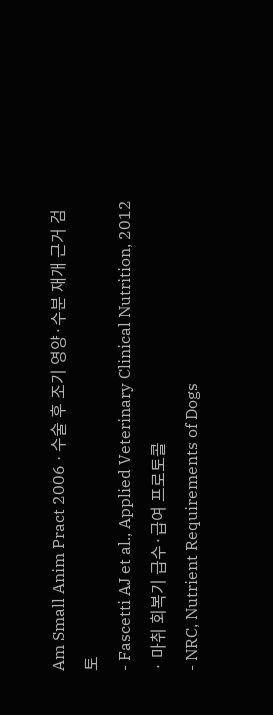Am Small Anim Pract 2006 · 수술 후 조기 영양·수분 재개 근거 검토
- Fascetti AJ et al., Applied Veterinary Clinical Nutrition, 2012 · 마취 회복기 급수·급여 프로토콜
- NRC, Nutrient Requirements of Dogs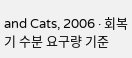and Cats, 2006 · 회복기 수분 요구량 기준